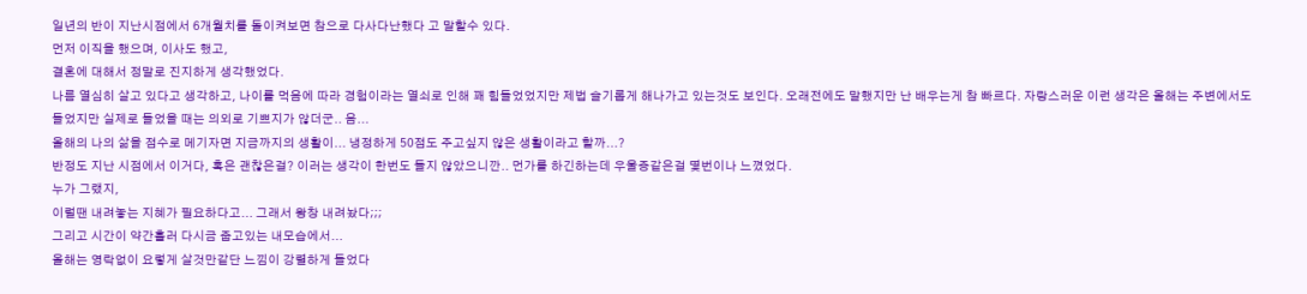일년의 반이 지난시점에서 6개월치를 돌이켜보면 참으로 다사다난했다 고 말할수 있다.
먼저 이직을 했으며, 이사도 했고,
결혼에 대해서 정말로 진지하게 생각했었다.
나름 열심히 살고 있다고 생각하고, 나이를 먹음에 따라 경험이라는 열쇠로 인해 꽤 힘들었었지만 제법 슬기롭게 해나가고 있는것도 보인다. 오래전에도 말했지만 난 배우는게 참 빠르다. 자랑스러운 이런 생각은 올해는 주변에서도 들었지만 실제로 들었을 때는 의외로 기쁘지가 않더군.. 음...
올해의 나의 삶을 점수로 메기자면 지금까지의 생활이... 냉정하게 50점도 주고싶지 않은 생활이라고 할까...?
반정도 지난 시점에서 이거다, 혹은 괜찮은걸? 이러는 생각이 한번도 들지 않았으니깐.. 먼가를 하긴하는데 우울증같은걸 몇번이나 느꼈었다.
누가 그랬지,
이럴땐 내려놓는 지혜가 필요하다고... 그래서 왕창 내려놨다;;;
그리고 시간이 약간흘러 다시금 줍고있는 내모습에서...
올해는 영락없이 요렇게 살것만같단 느낌이 강렬하게 들었다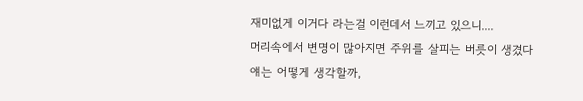재미없게 이거다 라는걸 이런데서 느끼고 있으니....
머리속에서 변명이 많아지면 주위를 살피는 버릇이 생겼다
얘는 어떻게 생각할까,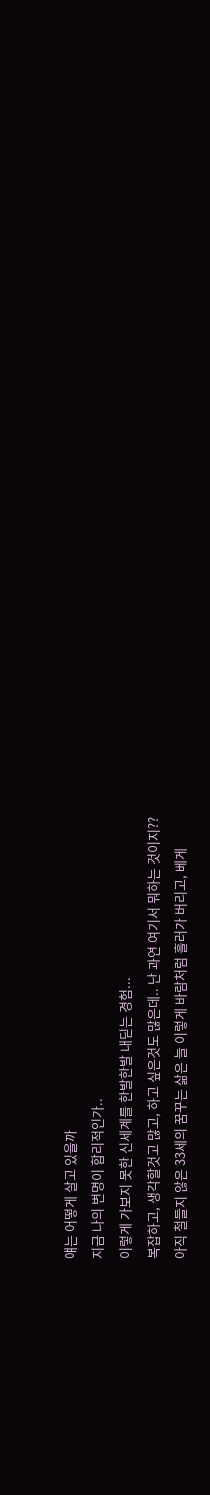얘는 어떻게 살고 있을까
지금 나의 변명이 합리적인가..
이렇게 가보지 못한 신세계를 한발한발 내딛는 경험...
복잡하고, 생각할것고 많고, 하고 싶은것도 많은데.. 난 과연 여기서 뭐하는 것이지??
아직 철들지 않은 33세의 꿈꾸는 삶은 늘 이렇게 바람처럼 흘러가 버리고, 베게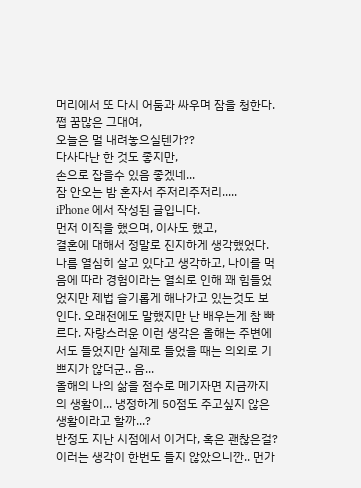머리에서 또 다시 어둠과 싸우며 잠을 청한다.
쩝 꿈많은 그대여,
오늘은 멀 내려놓으실텐가??
다사다난 한 것도 좋지만,
손으로 잡을수 있음 좋겠네...
잠 안오는 밤 혼자서 주저리주저리.....
iPhone 에서 작성된 글입니다.
먼저 이직을 했으며, 이사도 했고,
결혼에 대해서 정말로 진지하게 생각했었다.
나름 열심히 살고 있다고 생각하고, 나이를 먹음에 따라 경험이라는 열쇠로 인해 꽤 힘들었었지만 제법 슬기롭게 해나가고 있는것도 보인다. 오래전에도 말했지만 난 배우는게 참 빠르다. 자랑스러운 이런 생각은 올해는 주변에서도 들었지만 실제로 들었을 때는 의외로 기쁘지가 않더군.. 음...
올해의 나의 삶을 점수로 메기자면 지금까지의 생활이... 냉정하게 50점도 주고싶지 않은 생활이라고 할까...?
반정도 지난 시점에서 이거다, 혹은 괜찮은걸? 이러는 생각이 한번도 들지 않았으니깐.. 먼가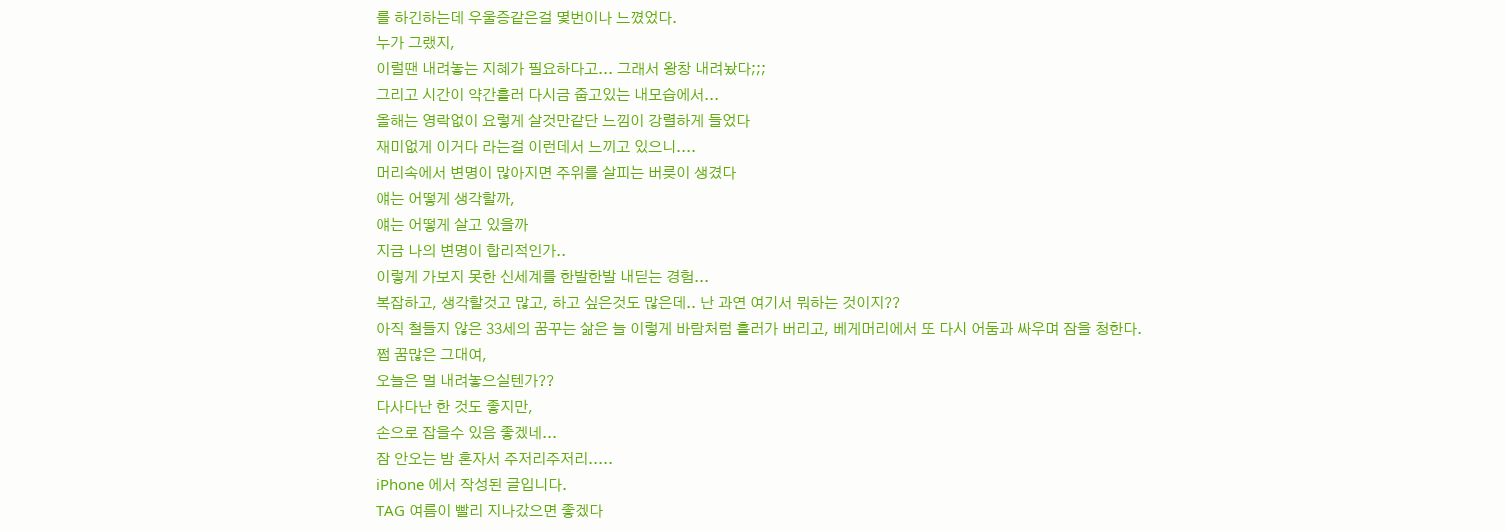를 하긴하는데 우울증같은걸 몇번이나 느꼈었다.
누가 그랬지,
이럴땐 내려놓는 지혜가 필요하다고... 그래서 왕창 내려놨다;;;
그리고 시간이 약간흘러 다시금 줍고있는 내모습에서...
올해는 영락없이 요렇게 살것만같단 느낌이 강렬하게 들었다
재미없게 이거다 라는걸 이런데서 느끼고 있으니....
머리속에서 변명이 많아지면 주위를 살피는 버릇이 생겼다
얘는 어떻게 생각할까,
얘는 어떻게 살고 있을까
지금 나의 변명이 합리적인가..
이렇게 가보지 못한 신세계를 한발한발 내딛는 경험...
복잡하고, 생각할것고 많고, 하고 싶은것도 많은데.. 난 과연 여기서 뭐하는 것이지??
아직 철들지 않은 33세의 꿈꾸는 삶은 늘 이렇게 바람처럼 흘러가 버리고, 베게머리에서 또 다시 어둠과 싸우며 잠을 청한다.
쩝 꿈많은 그대여,
오늘은 멀 내려놓으실텐가??
다사다난 한 것도 좋지만,
손으로 잡을수 있음 좋겠네...
잠 안오는 밤 혼자서 주저리주저리.....
iPhone 에서 작성된 글입니다.
TAG 여름이 빨리 지나갔으면 좋겠다